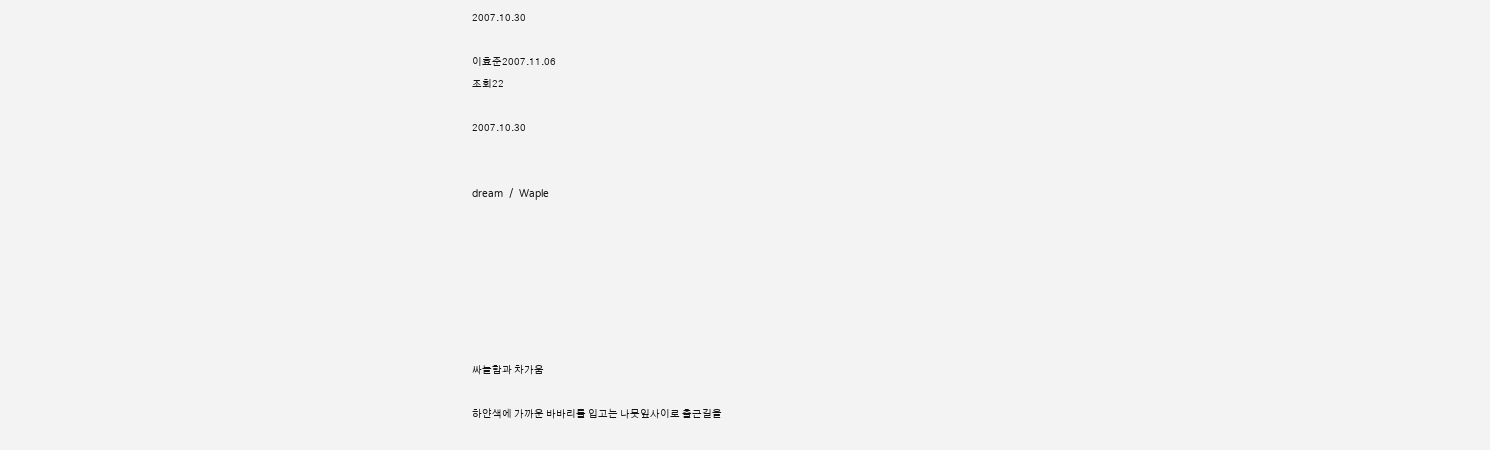2007.10.30

이효준2007.11.06
조회22

2007.10.30


dream  /  Waple







싸늘함과 차가움

하얀색에 가까운 바바리를 입고는 나뭇잎사이로 출근길을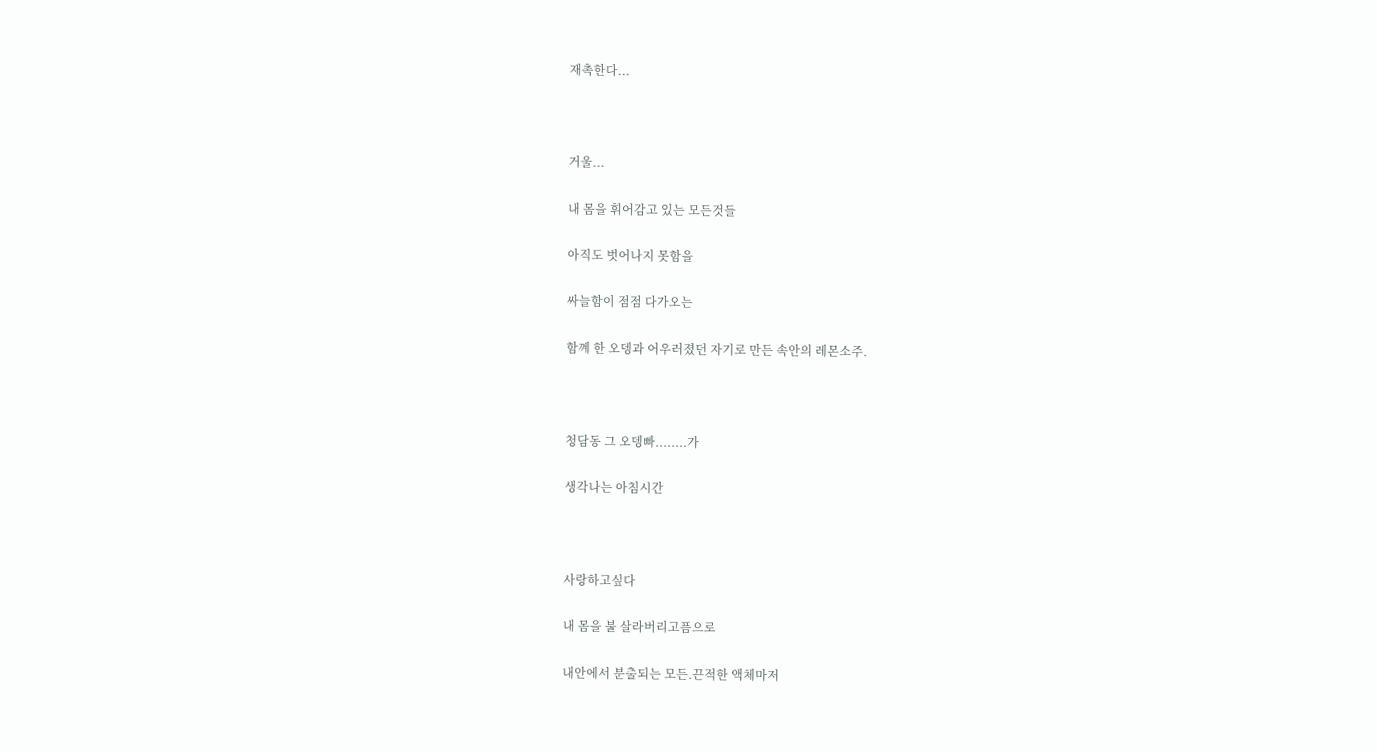재촉한다...



거울...

내 몸을 휘어감고 있는 모든것들

아직도 벗어나지 못함을

싸늘함이 점점 다가오는

함꼐 한 오뎅과 어우러졌던 자기로 만든 속안의 레몬소주.



청담동 그 오뎅빠........가

생각나는 아침시간



사랑하고싶다

내 몸을 불 살라버리고픔으로

내안에서 분출되는 모든.끈적한 액체마저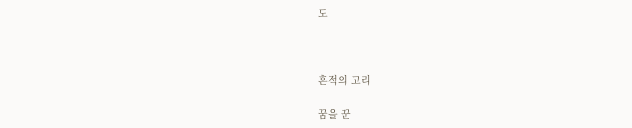도



흔적의 고리

꿈을 꾼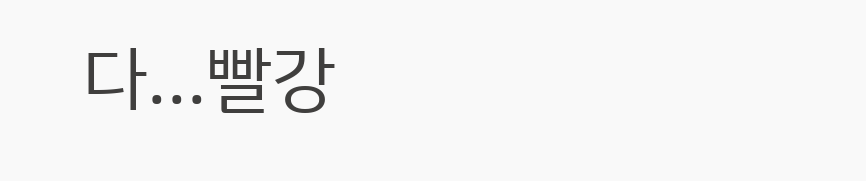다...빨강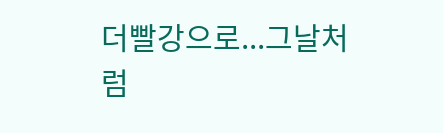더빨강으로...그날처럼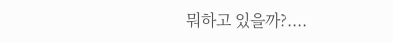뭐하고 있을까?....